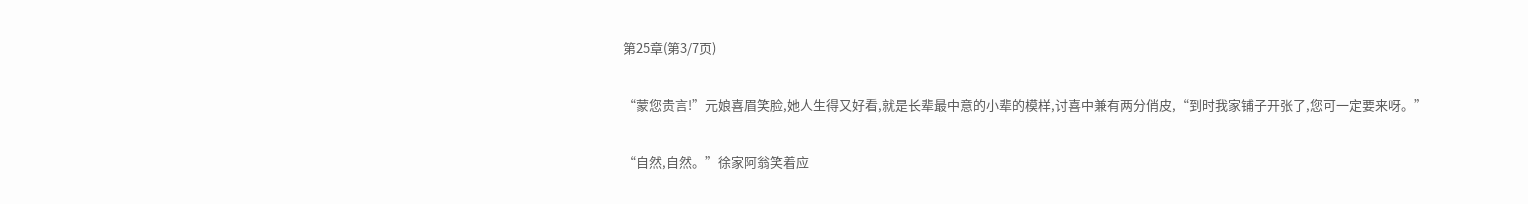第25章(第3/7页)

“蒙您贵言!”元娘喜眉笑脸,她人生得又好看,就是长辈最中意的小辈的模样,讨喜中兼有两分俏皮,“到时我家铺子开张了,您可一定要来呀。”

“自然,自然。”徐家阿翁笑着应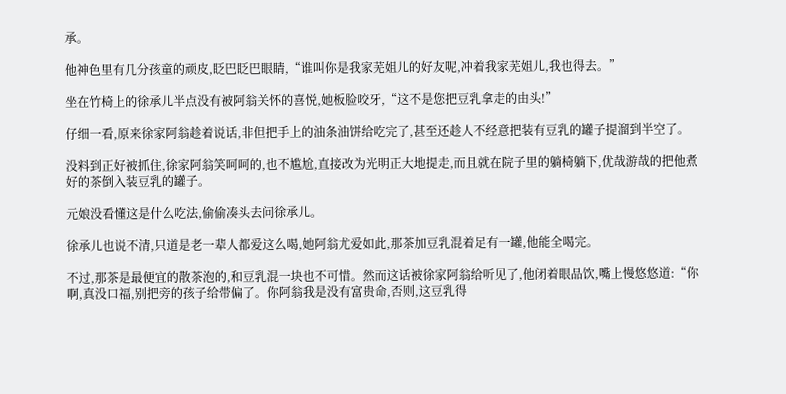承。

他神色里有几分孩童的顽皮,眨巴眨巴眼睛,“谁叫你是我家芜姐儿的好友呢,冲着我家芜姐儿,我也得去。”

坐在竹椅上的徐承儿半点没有被阿翁关怀的喜悦,她板脸咬牙,“这不是您把豆乳拿走的由头!”

仔细一看,原来徐家阿翁趁着说话,非但把手上的油条油饼给吃完了,甚至还趁人不经意把装有豆乳的罐子提溜到半空了。

没料到正好被抓住,徐家阿翁笑呵呵的,也不尴尬,直接改为光明正大地提走,而且就在院子里的躺椅躺下,优哉游哉的把他煮好的茶倒入装豆乳的罐子。

元娘没看懂这是什么吃法,偷偷凑头去问徐承儿。

徐承儿也说不清,只道是老一辈人都爱这么喝,她阿翁尤爱如此,那茶加豆乳混着足有一罐,他能全喝完。

不过,那茶是最便宜的散茶泡的,和豆乳混一块也不可惜。然而这话被徐家阿翁给听见了,他闭着眼品饮,嘴上慢悠悠道:“你啊,真没口福,别把旁的孩子给带偏了。你阿翁我是没有富贵命,否则,这豆乳得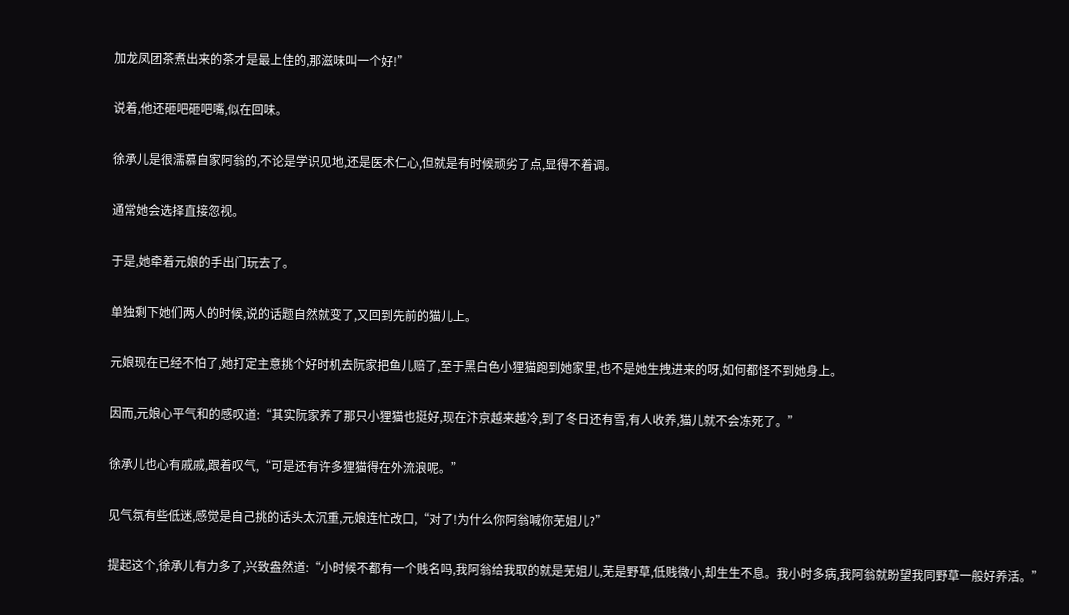加龙凤团茶煮出来的茶才是最上佳的,那滋味叫一个好!”

说着,他还砸吧砸吧嘴,似在回味。

徐承儿是很濡慕自家阿翁的,不论是学识见地,还是医术仁心,但就是有时候顽劣了点,显得不着调。

通常她会选择直接忽视。

于是,她牵着元娘的手出门玩去了。

单独剩下她们两人的时候,说的话题自然就变了,又回到先前的猫儿上。

元娘现在已经不怕了,她打定主意挑个好时机去阮家把鱼儿赔了,至于黑白色小狸猫跑到她家里,也不是她生拽进来的呀,如何都怪不到她身上。

因而,元娘心平气和的感叹道:“其实阮家养了那只小狸猫也挺好,现在汴京越来越冷,到了冬日还有雪,有人收养,猫儿就不会冻死了。”

徐承儿也心有戚戚,跟着叹气,“可是还有许多狸猫得在外流浪呢。”

见气氛有些低迷,感觉是自己挑的话头太沉重,元娘连忙改口,“对了!为什么你阿翁喊你芜姐儿?”

提起这个,徐承儿有力多了,兴致盎然道:“小时候不都有一个贱名吗,我阿翁给我取的就是芜姐儿,芜是野草,低贱微小,却生生不息。我小时多病,我阿翁就盼望我同野草一般好养活。”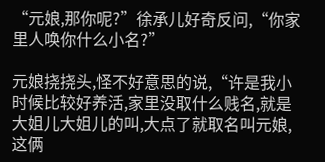“元娘,那你呢?”徐承儿好奇反问,“你家里人唤你什么小名?”

元娘挠挠头,怪不好意思的说,“许是我小时候比较好养活,家里没取什么贱名,就是大姐儿大姐儿的叫,大点了就取名叫元娘,这俩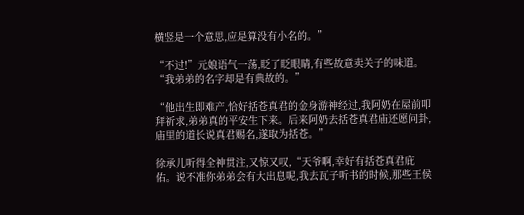横竖是一个意思,应是算没有小名的。”

“不过!”元娘语气一荡,眨了眨眼睛,有些故意卖关子的味道。“我弟弟的名字却是有典故的。”

“他出生即难产,恰好括苍真君的金身游神经过,我阿奶在屋前叩拜祈求,弟弟真的平安生下来。后来阿奶去括苍真君庙还愿问卦,庙里的道长说真君赐名,遂取为括苍。”

徐承儿听得全神贯注,又惊又叹,“天爷啊,幸好有括苍真君庇佑。说不准你弟弟会有大出息呢,我去瓦子听书的时候,那些王侯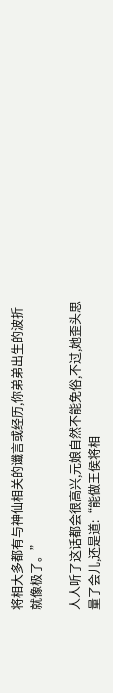将相大多都有与神仙相关的谶言或经历,你弟弟出生的波折就像极了。”

人人听了这话都会很高兴,元娘自然不能免俗,不过,她歪头思量了会儿,还是道:“能做王侯将相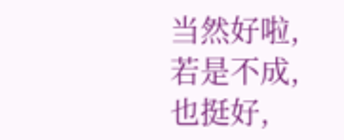当然好啦,若是不成,也挺好,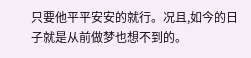只要他平平安安的就行。况且,如今的日子就是从前做梦也想不到的。